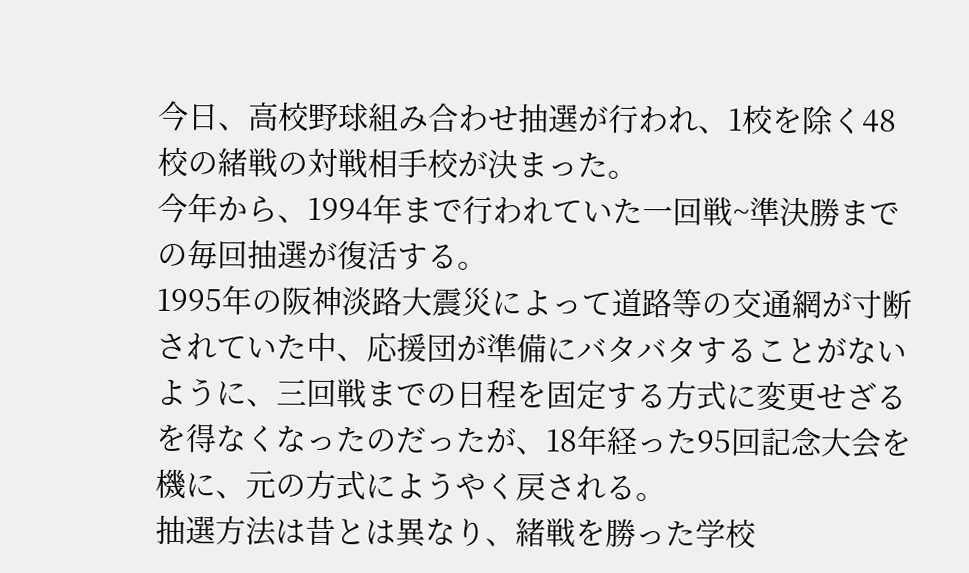今日、高校野球組み合わせ抽選が行われ、1校を除く48校の緒戦の対戦相手校が決まった。
今年から、1994年まで行われていた一回戦~準決勝までの毎回抽選が復活する。
1995年の阪神淡路大震災によって道路等の交通網が寸断されていた中、応援団が準備にバタバタすることがないように、三回戦までの日程を固定する方式に変更せざるを得なくなったのだったが、18年経った95回記念大会を機に、元の方式にようやく戻される。
抽選方法は昔とは異なり、緒戦を勝った学校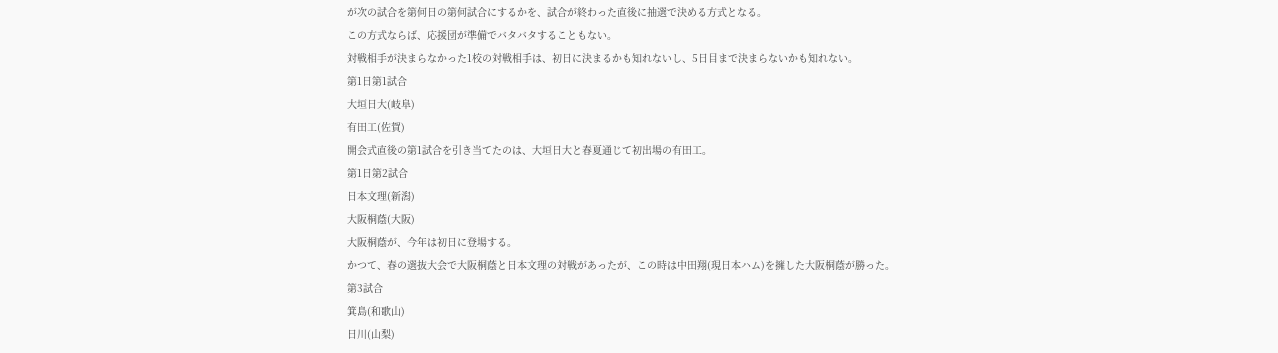が次の試合を第何日の第何試合にするかを、試合が終わった直後に抽選で決める方式となる。
この方式ならば、応援団が準備でバタバタすることもない。
対戦相手が決まらなかった1校の対戦相手は、初日に決まるかも知れないし、5日目まで決まらないかも知れない。
第1日第1試合
大垣日大(岐阜)
有田工(佐賀)
開会式直後の第1試合を引き当てたのは、大垣日大と春夏通じて初出場の有田工。
第1日第2試合
日本文理(新潟)
大阪桐蔭(大阪)
大阪桐蔭が、今年は初日に登場する。
かつて、春の選抜大会で大阪桐蔭と日本文理の対戦があったが、この時は中田翔(現日本ハム)を擁した大阪桐蔭が勝った。
第3試合
箕島(和歌山)
日川(山梨)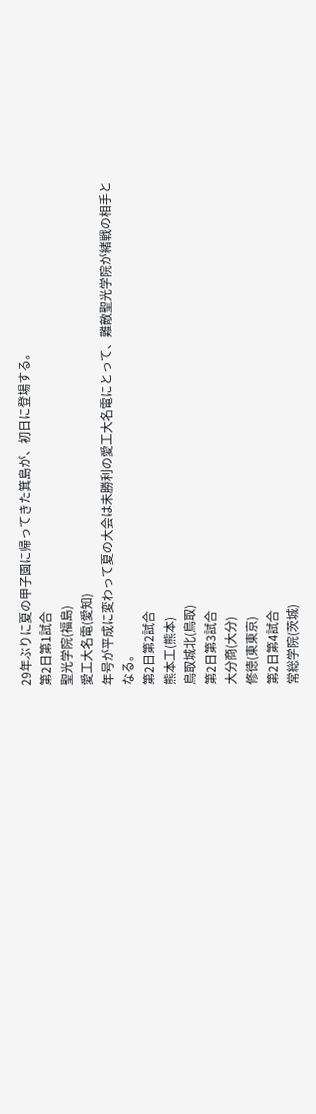29年ぶりに夏の甲子園に帰ってきた箕島が、初日に登場する。
第2日第1試合
聖光学院(福島)
愛工大名電(愛知)
年号が平成に変わって夏の大会は未勝利の愛工大名電にとって、難敵聖光学院が緒戦の相手となる。
第2日第2試合
熊本工(熊本)
鳥取城北(鳥取)
第2日第3試合
大分商(大分)
修徳(東東京)
第2日第4試合
常総学院(茨城)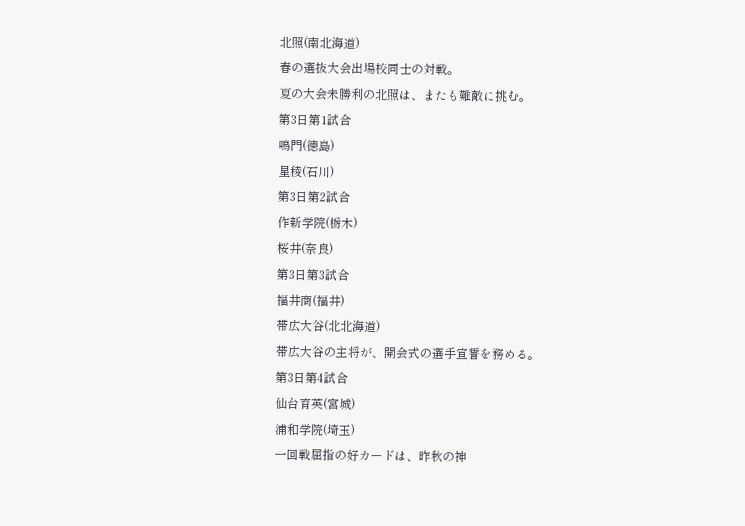北照(南北海道)
春の選抜大会出場校同士の対戦。
夏の大会未勝利の北照は、またも難敵に挑む。
第3日第1試合
鳴門(徳島)
星稜(石川)
第3日第2試合
作新学院(栃木)
桜井(奈良)
第3日第3試合
福井商(福井)
帯広大谷(北北海道)
帯広大谷の主将が、開会式の選手宣誓を務める。
第3日第4試合
仙台育英(宮城)
浦和学院(埼玉)
一回戦屈指の好カードは、昨秋の神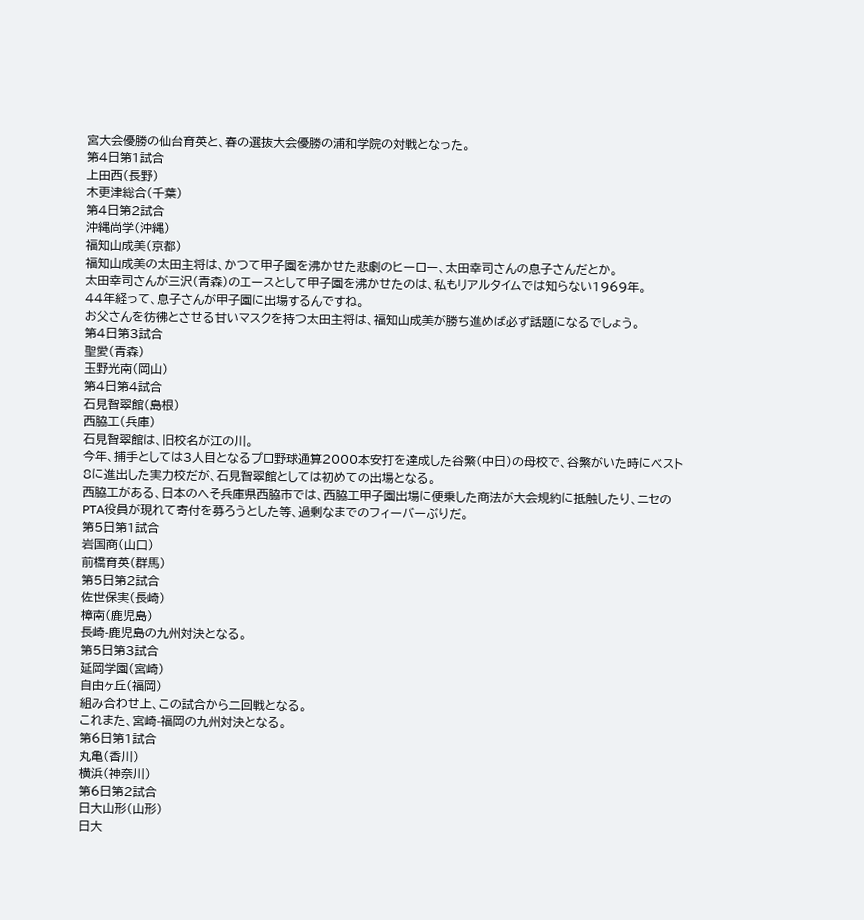宮大会優勝の仙台育英と、春の選抜大会優勝の浦和学院の対戦となった。
第4日第1試合
上田西(長野)
木更津総合(千葉)
第4日第2試合
沖縄尚学(沖縄)
福知山成美(京都)
福知山成美の太田主将は、かつて甲子園を沸かせた悲劇のヒーロー、太田幸司さんの息子さんだとか。
太田幸司さんが三沢(青森)のエースとして甲子園を沸かせたのは、私もリアルタイムでは知らない1969年。
44年経って、息子さんが甲子園に出場するんですね。
お父さんを彷彿とさせる甘いマスクを持つ太田主将は、福知山成美が勝ち進めば必ず話題になるでしょう。
第4日第3試合
聖愛(青森)
玉野光南(岡山)
第4日第4試合
石見智翠館(島根)
西脇工(兵庫)
石見智翠館は、旧校名が江の川。
今年、捕手としては3人目となるプロ野球通算2000本安打を達成した谷繁(中日)の母校で、谷繁がいた時にベスト8に進出した実力校だが、石見智翠館としては初めての出場となる。
西脇工がある、日本のへそ兵庫県西脇市では、西脇工甲子園出場に便乗した商法が大会規約に抵触したり、ニセのPTA役員が現れて寄付を募ろうとした等、過剰なまでのフィーバーぶりだ。
第5日第1試合
岩国商(山口)
前橋育英(群馬)
第5日第2試合
佐世保実(長崎)
樟南(鹿児島)
長崎-鹿児島の九州対決となる。
第5日第3試合
延岡学園(宮崎)
自由ヶ丘(福岡)
組み合わせ上、この試合から二回戦となる。
これまた、宮崎-福岡の九州対決となる。
第6日第1試合
丸亀(香川)
横浜(神奈川)
第6日第2試合
日大山形(山形)
日大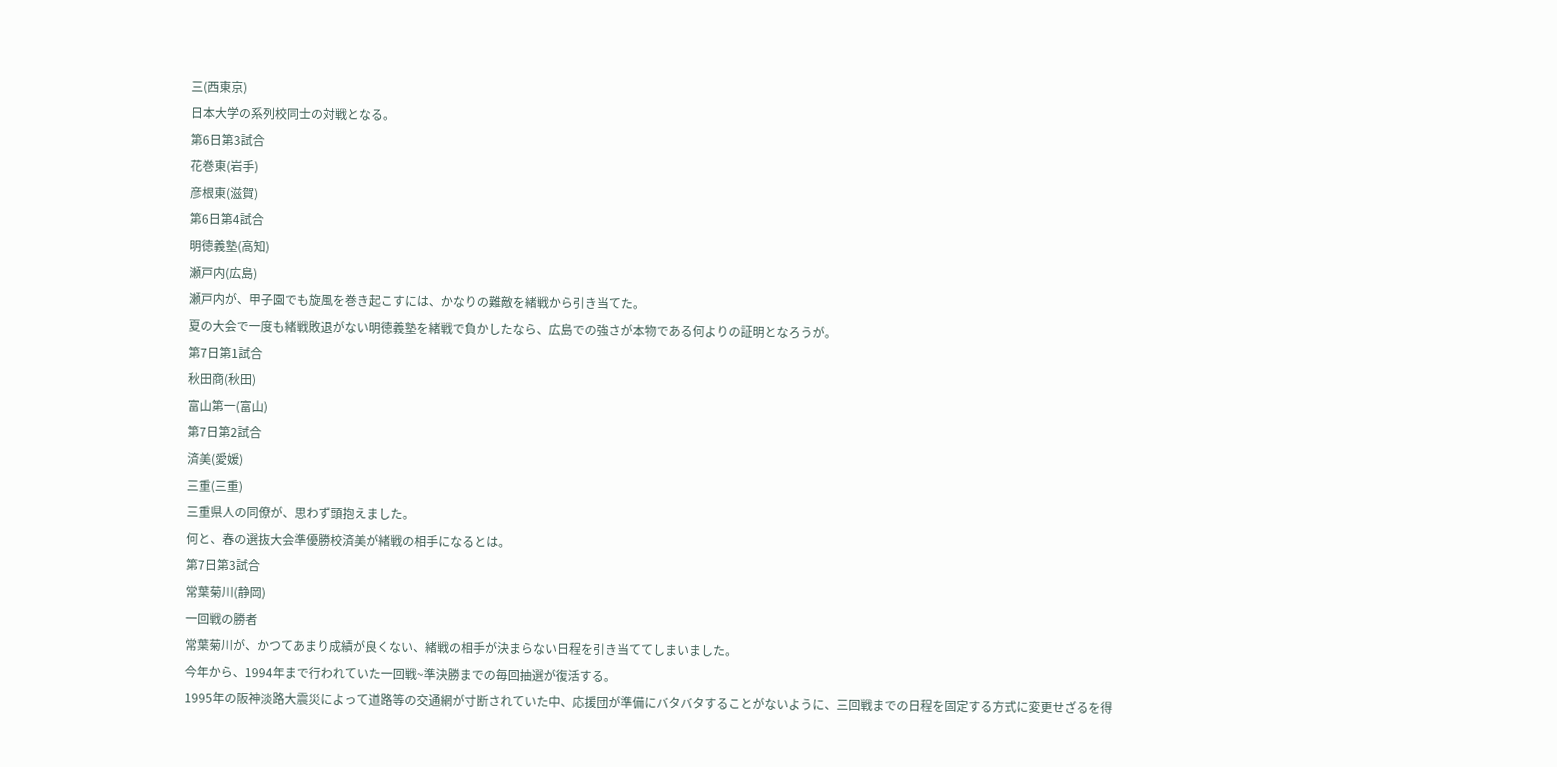三(西東京)
日本大学の系列校同士の対戦となる。
第6日第3試合
花巻東(岩手)
彦根東(滋賀)
第6日第4試合
明徳義塾(高知)
瀬戸内(広島)
瀬戸内が、甲子園でも旋風を巻き起こすには、かなりの難敵を緒戦から引き当てた。
夏の大会で一度も緒戦敗退がない明徳義塾を緒戦で負かしたなら、広島での強さが本物である何よりの証明となろうが。
第7日第1試合
秋田商(秋田)
富山第一(富山)
第7日第2試合
済美(愛媛)
三重(三重)
三重県人の同僚が、思わず頭抱えました。
何と、春の選抜大会準優勝校済美が緒戦の相手になるとは。
第7日第3試合
常葉菊川(静岡)
一回戦の勝者
常葉菊川が、かつてあまり成績が良くない、緒戦の相手が決まらない日程を引き当ててしまいました。
今年から、1994年まで行われていた一回戦~準決勝までの毎回抽選が復活する。
1995年の阪神淡路大震災によって道路等の交通網が寸断されていた中、応援団が準備にバタバタすることがないように、三回戦までの日程を固定する方式に変更せざるを得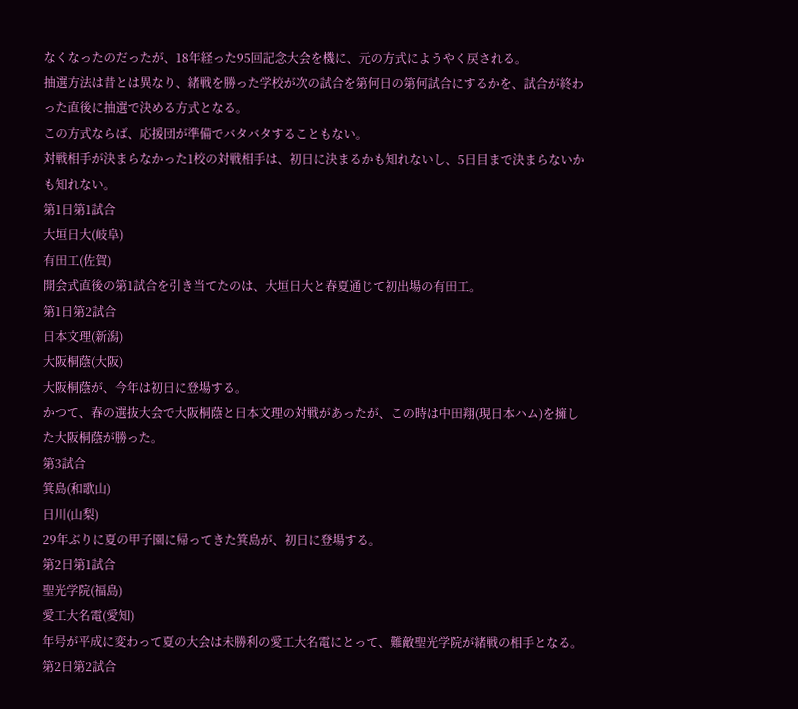なくなったのだったが、18年経った95回記念大会を機に、元の方式にようやく戻される。
抽選方法は昔とは異なり、緒戦を勝った学校が次の試合を第何日の第何試合にするかを、試合が終わった直後に抽選で決める方式となる。
この方式ならば、応援団が準備でバタバタすることもない。
対戦相手が決まらなかった1校の対戦相手は、初日に決まるかも知れないし、5日目まで決まらないかも知れない。
第1日第1試合
大垣日大(岐阜)
有田工(佐賀)
開会式直後の第1試合を引き当てたのは、大垣日大と春夏通じて初出場の有田工。
第1日第2試合
日本文理(新潟)
大阪桐蔭(大阪)
大阪桐蔭が、今年は初日に登場する。
かつて、春の選抜大会で大阪桐蔭と日本文理の対戦があったが、この時は中田翔(現日本ハム)を擁した大阪桐蔭が勝った。
第3試合
箕島(和歌山)
日川(山梨)
29年ぶりに夏の甲子園に帰ってきた箕島が、初日に登場する。
第2日第1試合
聖光学院(福島)
愛工大名電(愛知)
年号が平成に変わって夏の大会は未勝利の愛工大名電にとって、難敵聖光学院が緒戦の相手となる。
第2日第2試合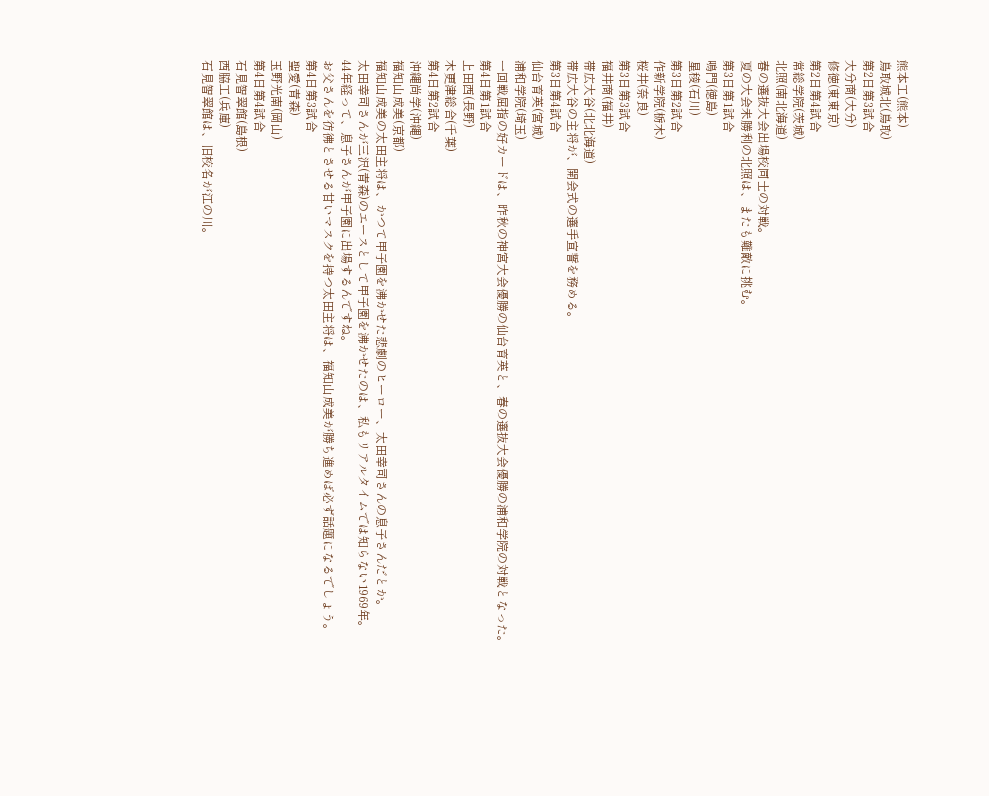熊本工(熊本)
鳥取城北(鳥取)
第2日第3試合
大分商(大分)
修徳(東東京)
第2日第4試合
常総学院(茨城)
北照(南北海道)
春の選抜大会出場校同士の対戦。
夏の大会未勝利の北照は、またも難敵に挑む。
第3日第1試合
鳴門(徳島)
星稜(石川)
第3日第2試合
作新学院(栃木)
桜井(奈良)
第3日第3試合
福井商(福井)
帯広大谷(北北海道)
帯広大谷の主将が、開会式の選手宣誓を務める。
第3日第4試合
仙台育英(宮城)
浦和学院(埼玉)
一回戦屈指の好カードは、昨秋の神宮大会優勝の仙台育英と、春の選抜大会優勝の浦和学院の対戦となった。
第4日第1試合
上田西(長野)
木更津総合(千葉)
第4日第2試合
沖縄尚学(沖縄)
福知山成美(京都)
福知山成美の太田主将は、かつて甲子園を沸かせた悲劇のヒーロー、太田幸司さんの息子さんだとか。
太田幸司さんが三沢(青森)のエースとして甲子園を沸かせたのは、私もリアルタイムでは知らない1969年。
44年経って、息子さんが甲子園に出場するんですね。
お父さんを彷彿とさせる甘いマスクを持つ太田主将は、福知山成美が勝ち進めば必ず話題になるでしょう。
第4日第3試合
聖愛(青森)
玉野光南(岡山)
第4日第4試合
石見智翠館(島根)
西脇工(兵庫)
石見智翠館は、旧校名が江の川。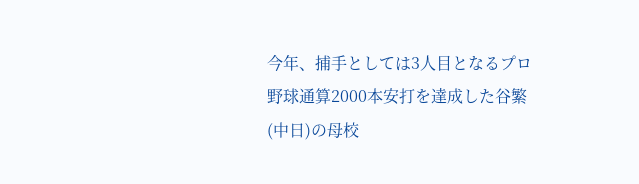今年、捕手としては3人目となるプロ野球通算2000本安打を達成した谷繁(中日)の母校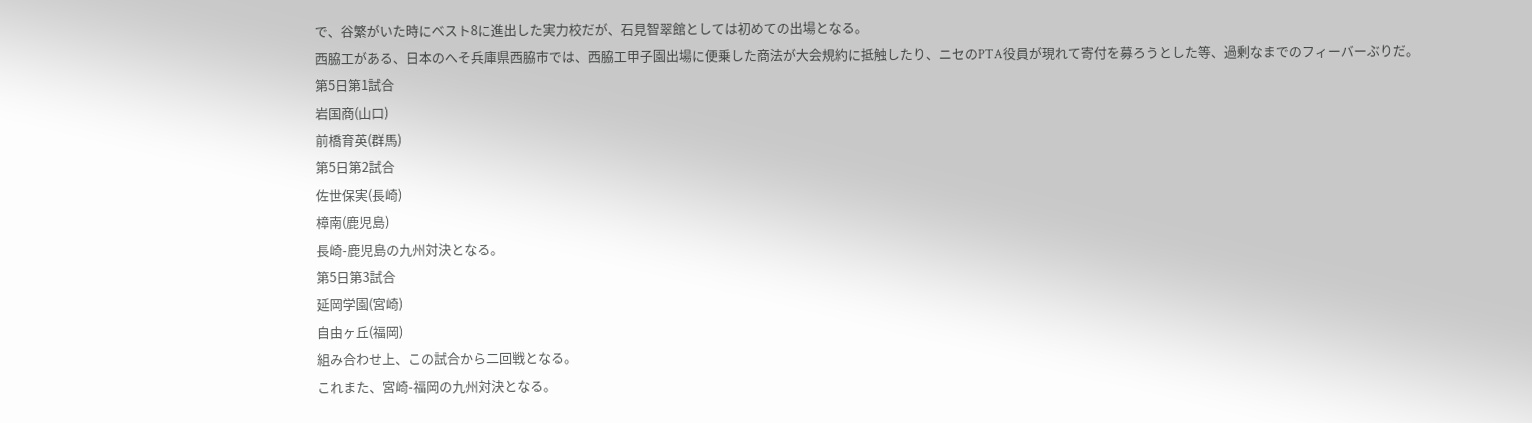で、谷繁がいた時にベスト8に進出した実力校だが、石見智翠館としては初めての出場となる。
西脇工がある、日本のへそ兵庫県西脇市では、西脇工甲子園出場に便乗した商法が大会規約に抵触したり、ニセのPTA役員が現れて寄付を募ろうとした等、過剰なまでのフィーバーぶりだ。
第5日第1試合
岩国商(山口)
前橋育英(群馬)
第5日第2試合
佐世保実(長崎)
樟南(鹿児島)
長崎-鹿児島の九州対決となる。
第5日第3試合
延岡学園(宮崎)
自由ヶ丘(福岡)
組み合わせ上、この試合から二回戦となる。
これまた、宮崎-福岡の九州対決となる。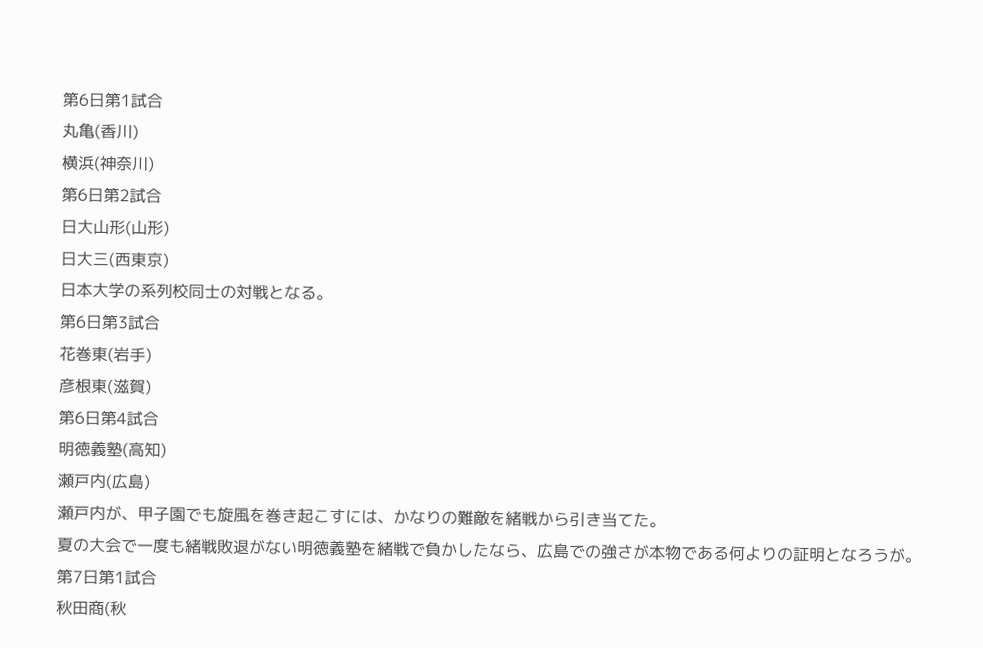第6日第1試合
丸亀(香川)
横浜(神奈川)
第6日第2試合
日大山形(山形)
日大三(西東京)
日本大学の系列校同士の対戦となる。
第6日第3試合
花巻東(岩手)
彦根東(滋賀)
第6日第4試合
明徳義塾(高知)
瀬戸内(広島)
瀬戸内が、甲子園でも旋風を巻き起こすには、かなりの難敵を緒戦から引き当てた。
夏の大会で一度も緒戦敗退がない明徳義塾を緒戦で負かしたなら、広島での強さが本物である何よりの証明となろうが。
第7日第1試合
秋田商(秋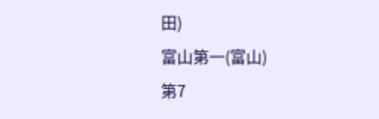田)
富山第一(富山)
第7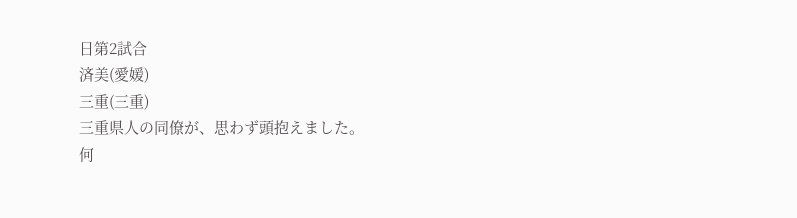日第2試合
済美(愛媛)
三重(三重)
三重県人の同僚が、思わず頭抱えました。
何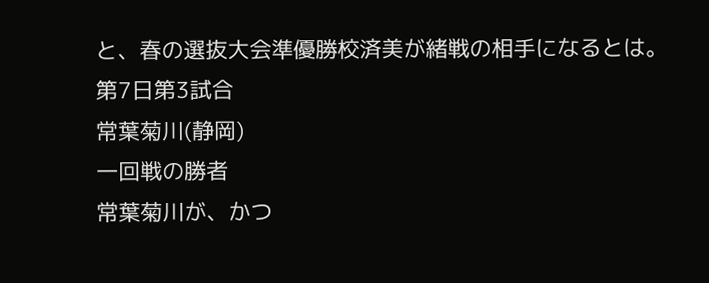と、春の選抜大会準優勝校済美が緒戦の相手になるとは。
第7日第3試合
常葉菊川(静岡)
一回戦の勝者
常葉菊川が、かつ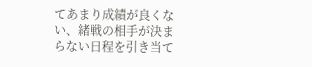てあまり成績が良くない、緒戦の相手が決まらない日程を引き当て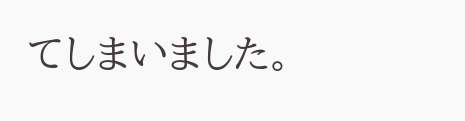てしまいました。